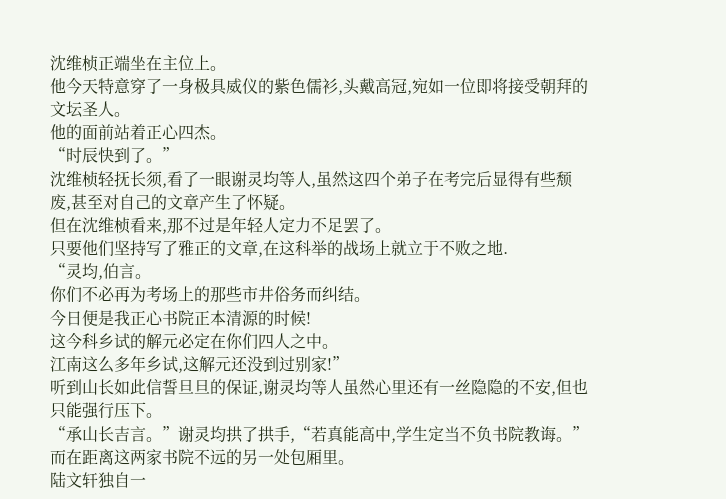沈维桢正端坐在主位上。
他今天特意穿了一身极具威仪的紫色儒衫,头戴高冠,宛如一位即将接受朝拜的文坛圣人。
他的面前站着正心四杰。
“时辰快到了。”
沈维桢轻抚长须,看了一眼谢灵均等人,虽然这四个弟子在考完后显得有些颓废,甚至对自己的文章产生了怀疑。
但在沈维桢看来,那不过是年轻人定力不足罢了。
只要他们坚持写了雅正的文章,在这科举的战场上就立于不败之地.
“灵均,伯言。
你们不必再为考场上的那些市井俗务而纠结。
今日便是我正心书院正本清源的时候!
这今科乡试的解元必定在你们四人之中。
江南这么多年乡试,这解元还没到过别家!”
听到山长如此信誓旦旦的保证,谢灵均等人虽然心里还有一丝隐隐的不安,但也只能强行压下。
“承山长吉言。”谢灵均拱了拱手,“若真能高中,学生定当不负书院教诲。”
而在距离这两家书院不远的另一处包厢里。
陆文轩独自一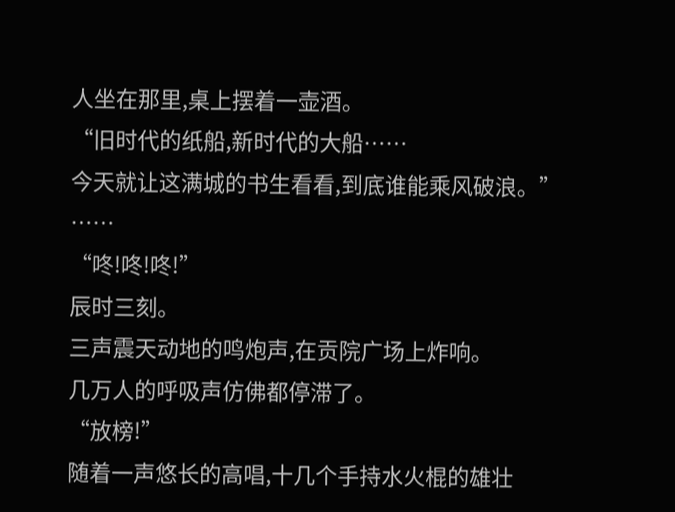人坐在那里,桌上摆着一壶酒。
“旧时代的纸船,新时代的大船……
今天就让这满城的书生看看,到底谁能乘风破浪。”
……
“咚!咚!咚!”
辰时三刻。
三声震天动地的鸣炮声,在贡院广场上炸响。
几万人的呼吸声仿佛都停滞了。
“放榜!”
随着一声悠长的高唱,十几个手持水火棍的雄壮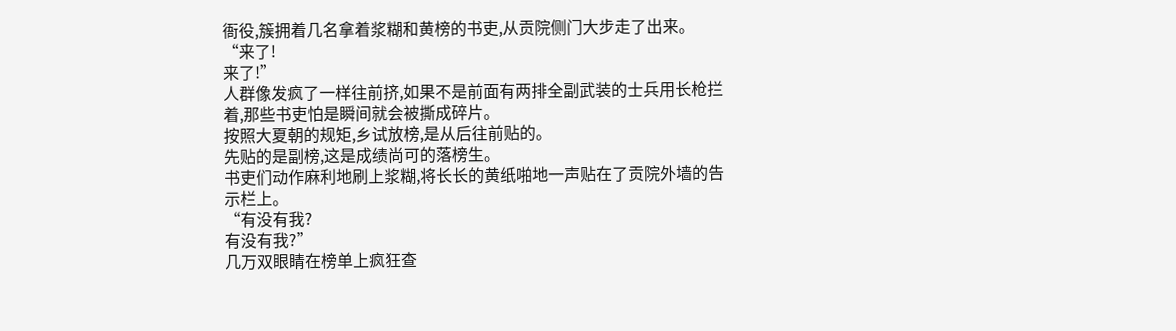衙役,簇拥着几名拿着浆糊和黄榜的书吏,从贡院侧门大步走了出来。
“来了!
来了!”
人群像发疯了一样往前挤,如果不是前面有两排全副武装的士兵用长枪拦着,那些书吏怕是瞬间就会被撕成碎片。
按照大夏朝的规矩,乡试放榜,是从后往前贴的。
先贴的是副榜,这是成绩尚可的落榜生。
书吏们动作麻利地刷上浆糊,将长长的黄纸啪地一声贴在了贡院外墙的告示栏上。
“有没有我?
有没有我?”
几万双眼睛在榜单上疯狂查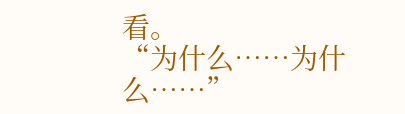看。
“为什么……为什么……”